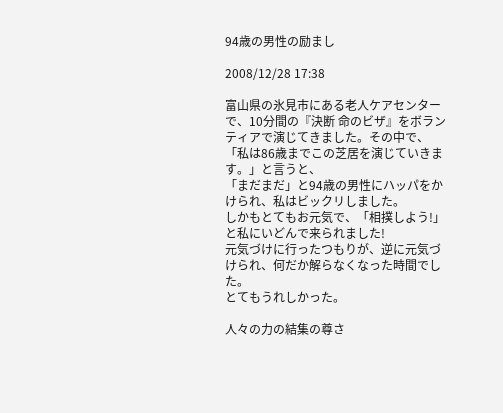94歳の男性の励まし

2008/12/28 17:38

富山県の氷見市にある老人ケアセンターで、10分間の『決断 命のビザ』をボランティアで演じてきました。その中で、
「私は86歳までこの芝居を演じていきます。」と言うと、
「まだまだ」と94歳の男性にハッパをかけられ、私はビックリしました。
しかもとてもお元気で、「相撲しよう!」と私にいどんで来られました!
元気づけに行ったつもりが、逆に元気づけられ、何だか解らなくなった時間でした。
とてもうれしかった。

人々の力の結集の尊さ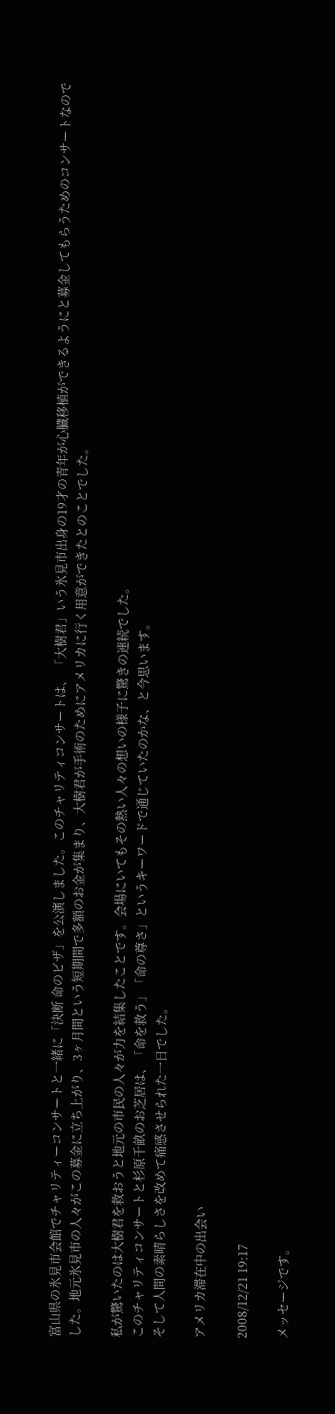富山県の氷見市会館でチャリティーコンサートと一緒に「決断 命のビザ」を公演しました。このチャリティコンサートは、 「大樹君」いう氷見市出身の19才の青年が心臓移植ができるようにと募金してもらうためのコンサートなのでした。地元氷見市の人々がこの募金に立ち上がり、3ヶ月間という短期間で多額のお金が集まり、大樹君が手術のためにアメリカに行く用意ができたとのことでした。

私が驚いたのは大樹君を救おうと地元の市民の人々が力を結集したことです。会場にいてもその熱い人々の想いの様子に驚きの連続でした。
このチャリティコンサートと杉原千畝のお芝居は、「命を救う」「命の尊さ」というキーワードで通じていたのかな、と今思います。
そして人間の素晴らしさを改めて痛感させられた一日でした。

アメリカ滞在中の出会い

2008/12/21 19:17

メッセージです。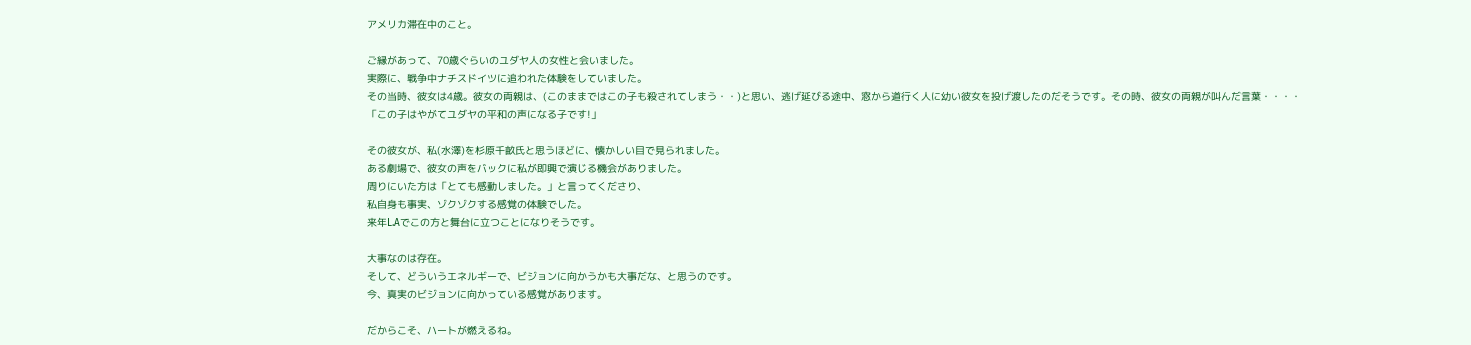アメリカ滞在中のこと。

ご縁があって、70歳ぐらいのユダヤ人の女性と会いました。
実際に、戦争中ナチスドイツに追われた体験をしていました。
その当時、彼女は4歳。彼女の両親は、(このままではこの子も殺されてしまう・・)と思い、逃げ延びる途中、窓から道行く人に幼い彼女を投げ渡したのだそうです。その時、彼女の両親が叫んだ言葉・・・・
「この子はやがてユダヤの平和の声になる子です!」

その彼女が、私(水澤)を杉原千畝氏と思うほどに、懐かしい目で見られました。
ある劇場で、彼女の声をバックに私が即興で演じる機会がありました。
周りにいた方は「とても感動しました。」と言ってくださり、
私自身も事実、ゾクゾクする感覚の体験でした。
来年L.Aでこの方と舞台に立つことになりそうです。

大事なのは存在。
そして、どういうエネルギーで、ビジョンに向かうかも大事だな、と思うのです。
今、真実のビジョンに向かっている感覚があります。

だからこそ、ハートが燃えるね。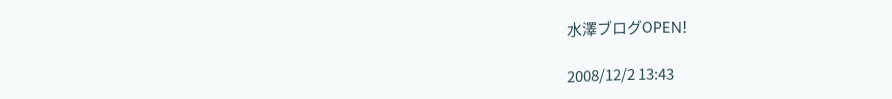水澤ブログOPEN!

2008/12/2 13:43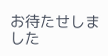お待たせしました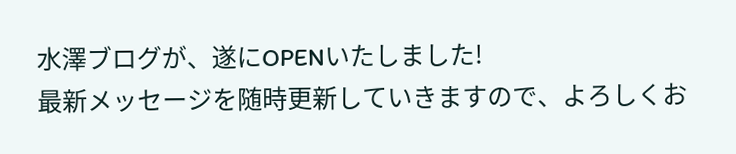水澤ブログが、遂にOPENいたしました!
最新メッセージを随時更新していきますので、よろしくお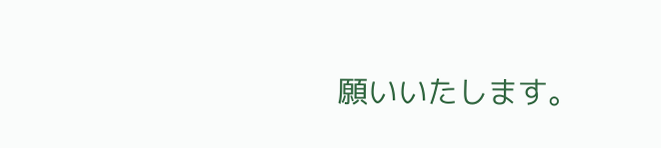願いいたします。